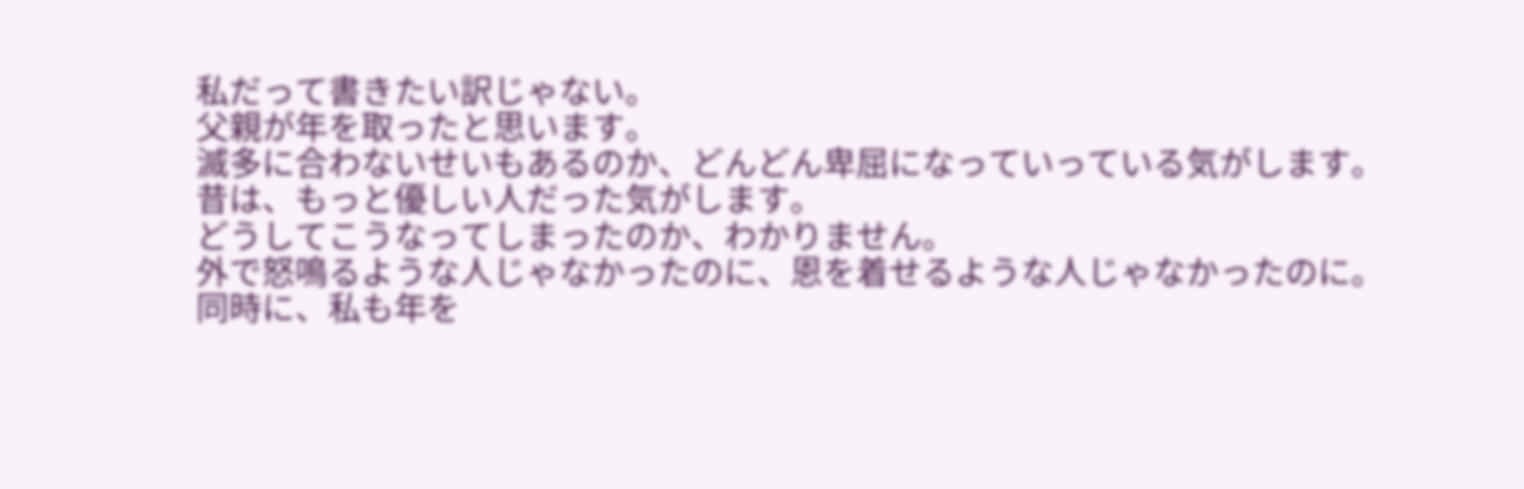私だって書きたい訳じゃない。
父親が年を取ったと思います。
滅多に合わないせいもあるのか、どんどん卑屈になっていっている気がします。
昔は、もっと優しい人だった気がします。
どうしてこうなってしまったのか、わかりません。
外で怒鳴るような人じゃなかったのに、恩を着せるような人じゃなかったのに。
同時に、私も年を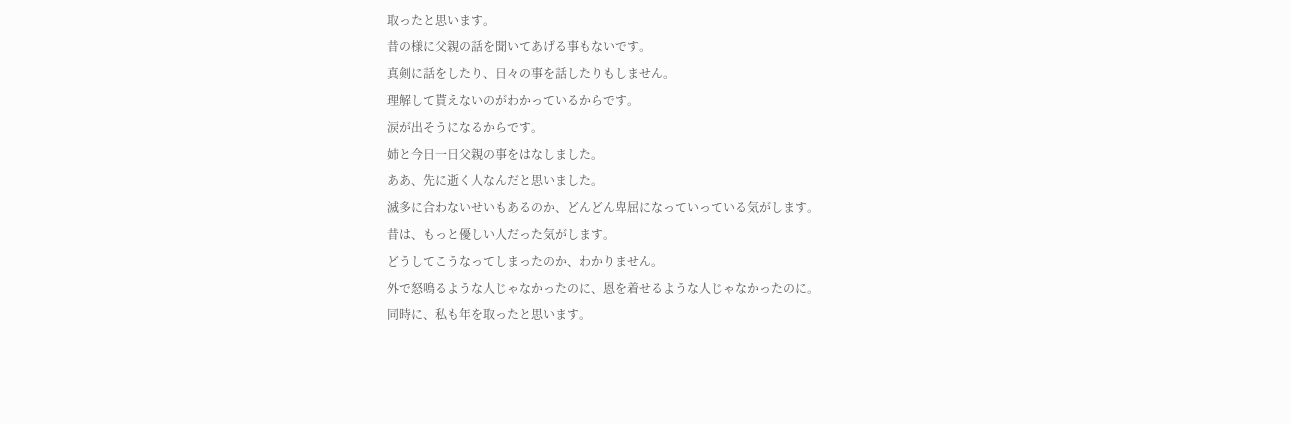取ったと思います。
昔の様に父親の話を聞いてあげる事もないです。
真剣に話をしたり、日々の事を話したりもしません。
理解して貰えないのがわかっているからです。
涙が出そうになるからです。
姉と今日一日父親の事をはなしました。
ああ、先に逝く人なんだと思いました。
滅多に合わないせいもあるのか、どんどん卑屈になっていっている気がします。
昔は、もっと優しい人だった気がします。
どうしてこうなってしまったのか、わかりません。
外で怒鳴るような人じゃなかったのに、恩を着せるような人じゃなかったのに。
同時に、私も年を取ったと思います。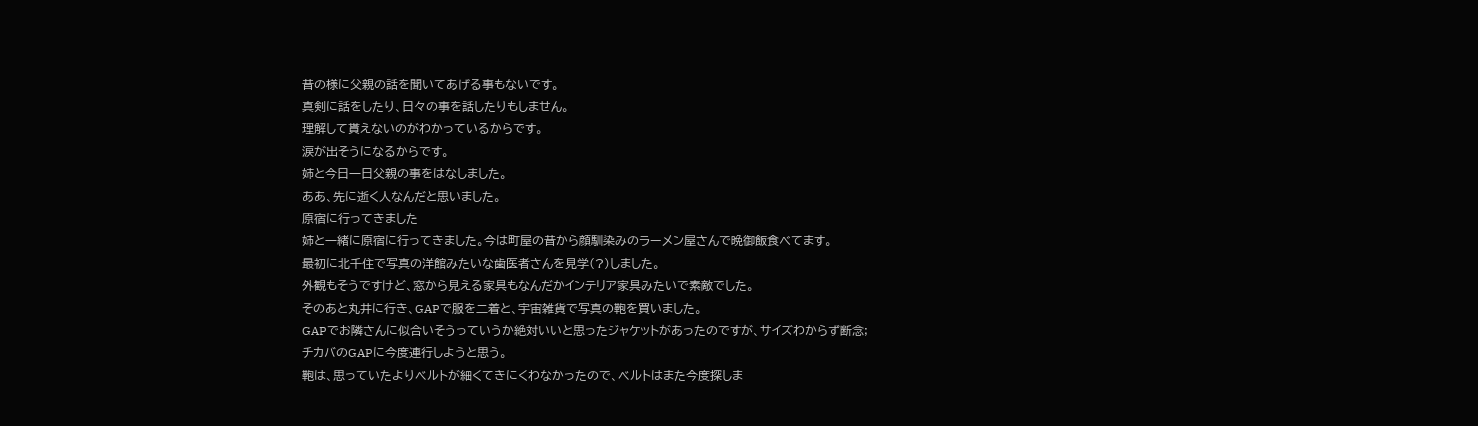昔の様に父親の話を聞いてあげる事もないです。
真剣に話をしたり、日々の事を話したりもしません。
理解して貰えないのがわかっているからです。
涙が出そうになるからです。
姉と今日一日父親の事をはなしました。
ああ、先に逝く人なんだと思いました。
原宿に行ってきました
姉と一緒に原宿に行ってきました。今は町屋の昔から顔馴染みのラーメン屋さんで晩御飯食べてます。
最初に北千住で写真の洋館みたいな歯医者さんを見学(?)しました。
外観もそうですけど、窓から見える家具もなんだかインテリア家具みたいで素敵でした。
そのあと丸井に行き、GAPで服を二着と、宇宙雑貨で写真の鞄を買いました。
GAPでお隣さんに似合いそうっていうか絶対いいと思ったジャケットがあったのですが、サイズわからず断念;
チカバのGAPに今度連行しようと思う。
鞄は、思っていたよりベルトが細くてきにくわなかったので、ベルトはまた今度探しま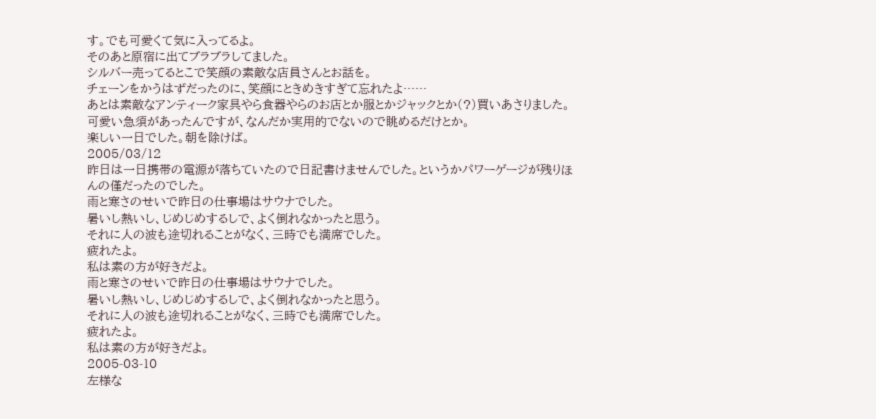す。でも可愛くて気に入ってるよ。
そのあと原宿に出てブラブラしてました。
シルバー売ってるとこで笑顔の素敵な店員さんとお話を。
チェーンをかうはずだったのに、笑顔にときめきすぎて忘れたよ……
あとは素敵なアンティーク家具やら食器やらのお店とか服とかジャックとか(?)買いあさりました。
可愛い急須があったんですが、なんだか実用的でないので眺めるだけとか。
楽しい一日でした。朝を除けば。
2005/03/12
昨日は一日携帯の電源が落ちていたので日記書けませんでした。というかパワーゲージが残りほんの僅だったのでした。
雨と寒さのせいで昨日の仕事場はサウナでした。
暑いし熱いし、じめじめするしで、よく倒れなかったと思う。
それに人の波も途切れることがなく、三時でも満席でした。
疲れたよ。
私は素の方が好きだよ。
雨と寒さのせいで昨日の仕事場はサウナでした。
暑いし熱いし、じめじめするしで、よく倒れなかったと思う。
それに人の波も途切れることがなく、三時でも満席でした。
疲れたよ。
私は素の方が好きだよ。
2005-03-10
左様な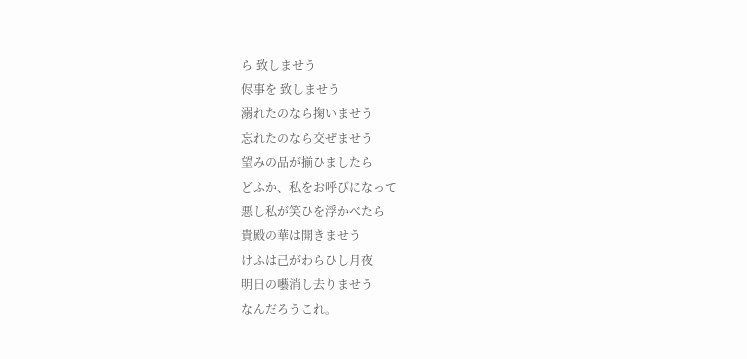ら 致しませう
侭事を 致しませう
溺れたのなら掬いませう
忘れたのなら交ぜませう
望みの品が揃ひましたら
どふか、私をお呼びになって
悪し私が笑ひを浮かべたら
貴殿の華は開きませう
けふは己がわらひし月夜
明日の囈消し去りませう
なんだろうこれ。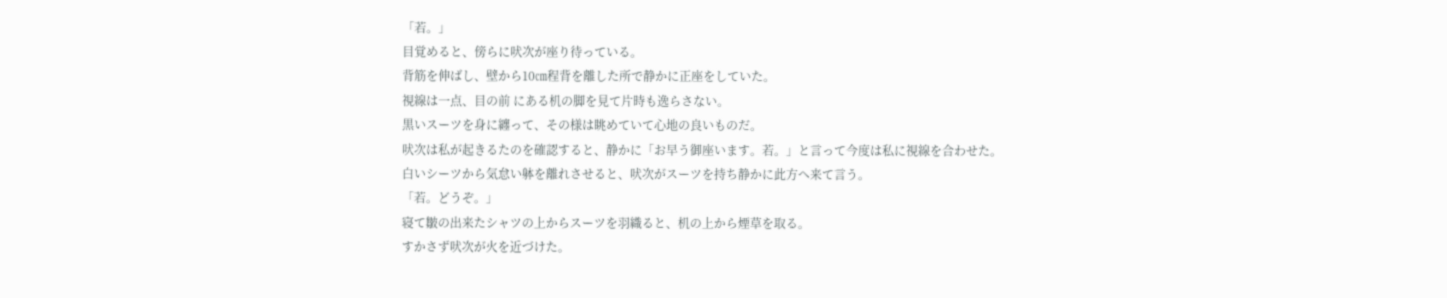「若。」
目覚めると、傍らに吠次が座り待っている。
背筋を伸ばし、壁から10㎝程背を離した所で静かに正座をしていた。
視線は一点、目の前 にある机の脚を見て片時も逸らさない。
黒いスーツを身に纏って、その様は眺めていて心地の良いものだ。
吠次は私が起きるたのを確認すると、静かに「お早う御座います。若。」と言って今度は私に視線を合わせた。
白いシーツから気怠い躰を離れさせると、吠次がスーツを持ち静かに此方へ来て言う。
「若。どうぞ。」
寝て皺の出来たシャツの上からスーツを羽織ると、机の上から煙草を取る。
すかさず吠次が火を近づけた。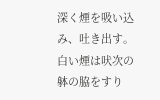深く煙を吸い込み、吐き出す。
白い煙は吠次の躰の脇をすり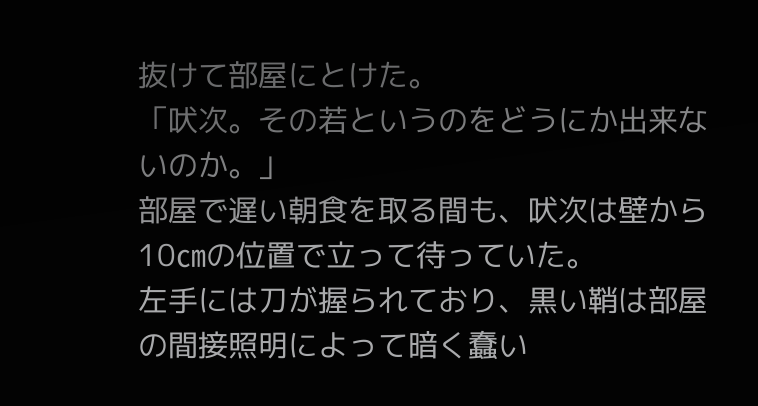抜けて部屋にとけた。
「吠次。その若というのをどうにか出来ないのか。」
部屋で遅い朝食を取る間も、吠次は壁から10㎝の位置で立って待っていた。
左手には刀が握られており、黒い鞘は部屋の間接照明によって暗く蠢い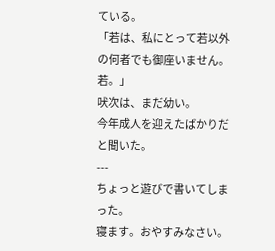ている。
「若は、私にとって若以外の何者でも御座いません。若。」
吠次は、まだ幼い。
今年成人を迎えたばかりだと聞いた。
---
ちょっと遊びで書いてしまった。
寝ます。おやすみなさい。